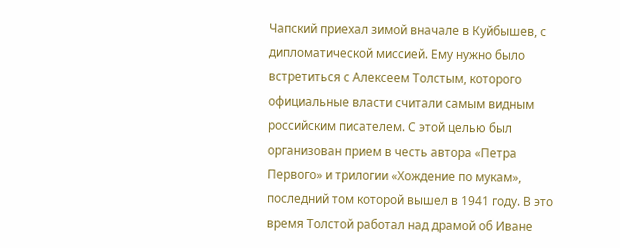Чапский приехал зимой вначале в Куйбышев, с дипломатической миссией. Ему нужно было встретиться с Алексеем Толстым, которого официальные власти считали самым видным российским писателем. С этой целью был организован прием в честь автора «Петра Первого» и трилогии «Хождение по мукам», последний том которой вышел в 1941 году. В это время Толстой работал над драмой об Иване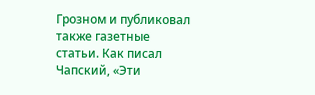Грозном и публиковал также газетные статьи. Как писал Чапский, «Эти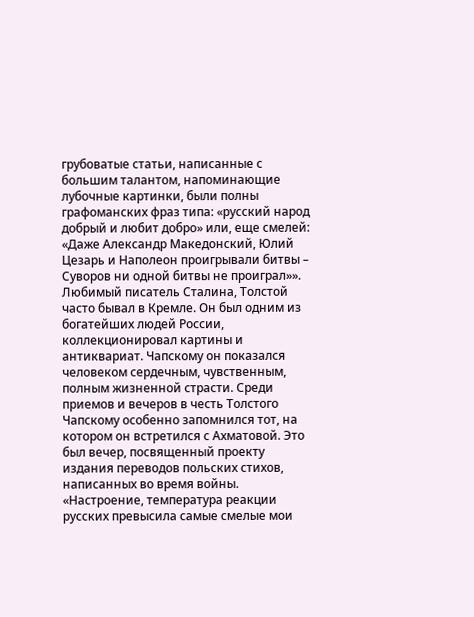грубоватые статьи, написанные с большим талантом, напоминающие лубочные картинки, были полны графоманских фраз типа: «русский народ добрый и любит добро» или, еще смелей: «Даже Александр Македонский, Юлий Цезарь и Наполеон проигрывали битвы – Суворов ни одной битвы не проиграл»». Любимый писатель Сталина, Толстой часто бывал в Кремле. Он был одним из богатейших людей России, коллекционировал картины и антиквариат. Чапскому он показался человеком сердечным, чувственным, полным жизненной страсти. Среди приемов и вечеров в честь Толстого Чапскому особенно запомнился тот, на котором он встретился с Ахматовой. Это был вечер, посвященный проекту издания переводов польских стихов, написанных во время войны. «Настроение, температура реакции русских превысила самые смелые мои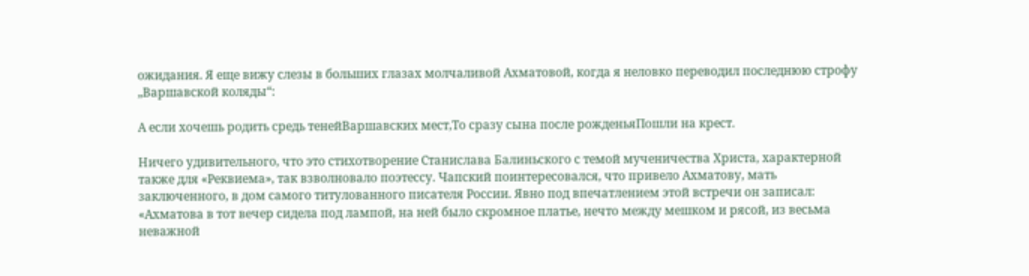ожидания. Я еще вижу слезы в больших глазах молчаливой Ахматовой, когда я неловко переводил последнюю строфу „Варшавской коляды“:

А если хочешь родить средь тенейВаршавских мест,То сразу сына после рожденьяПошли на крест.

Ничего удивительного, что это стихотворение Станислава Балиньского с темой мученичества Христа, характерной также для «Реквиема», так взволновало поэтессу. Чапский поинтересовался, что привело Ахматову, мать заключенного, в дом самого титулованного писателя России. Явно под впечатлением этой встречи он записал: «Ахматова в тот вечер сидела под лампой, на ней было скромное платье, нечто между мешком и рясой, из весьма неважной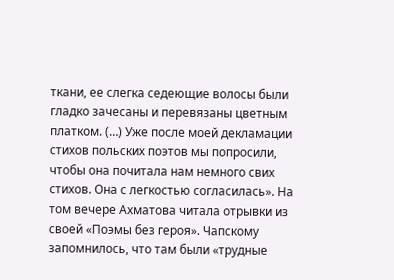ткани, ее слегка седеющие волосы были гладко зачесаны и перевязаны цветным платком. (…) Уже после моей декламации стихов польских поэтов мы попросили, чтобы она почитала нам немного свих стихов. Она с легкостью согласилась». На том вечере Ахматова читала отрывки из своей «Поэмы без героя». Чапскому запомнилось, что там были «трудные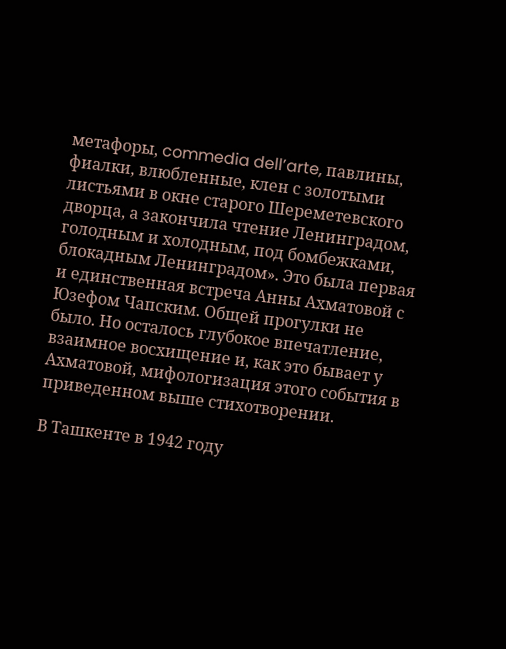метафоры, commedia dell’arte, павлины, фиалки, влюбленные, клен с золотыми листьями в окне старого Шереметевского дворца, а закончила чтение Ленинградом, голодным и холодным, под бомбежками, блокадным Ленинградом». Это была первая и единственная встреча Анны Ахматовой с Юзефом Чапским. Общей прогулки не было. Но осталось глубокое впечатление, взаимное восхищение и, как это бывает у Ахматовой, мифологизация этого события в приведенном выше стихотворении.

В Ташкенте в 1942 году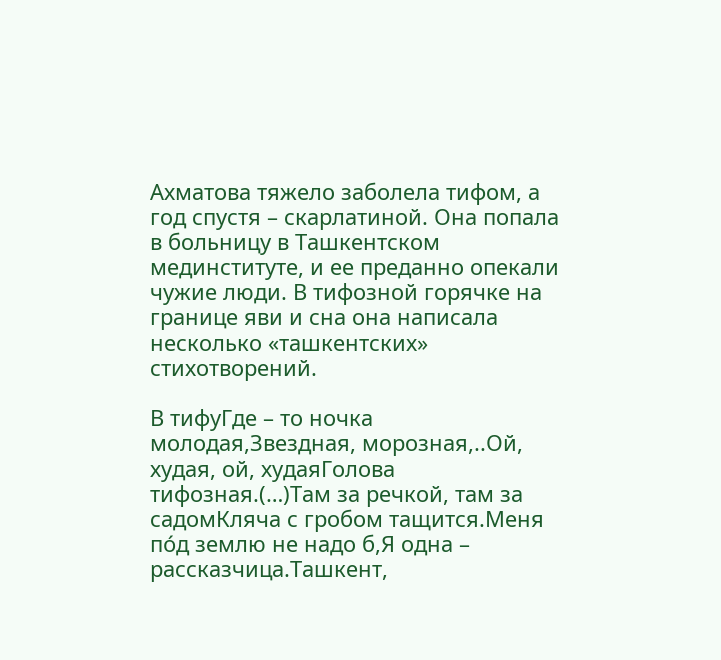Ахматова тяжело заболела тифом, а год спустя – скарлатиной. Она попала в больницу в Ташкентском мединституте, и ее преданно опекали чужие люди. В тифозной горячке на границе яви и сна она написала несколько «ташкентских» стихотворений.

В тифуГде – то ночка молодая,Звездная, морозная,..Ой, худая, ой, худаяГолова тифозная.(…)Там за речкой, там за садомКляча с гробом тащится.Меня пóд землю не надо б,Я одна – рассказчица.Ташкент,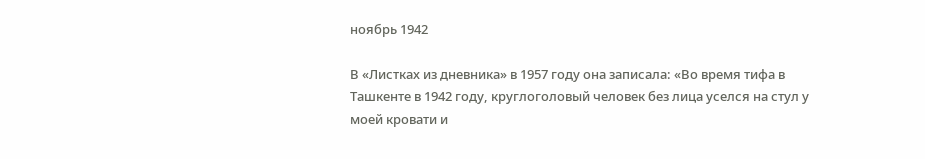ноябрь 1942

В «Листках из дневника» в 1957 году она записала: «Во время тифа в Ташкенте в 1942 году, круглоголовый человек без лица уселся на стул у моей кровати и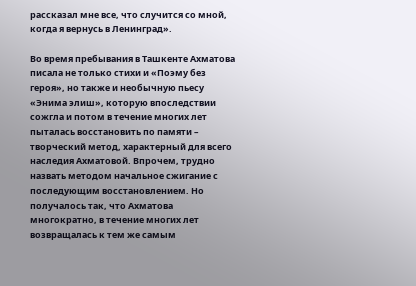рассказал мне все, что случится со мной, когда я вернусь в Ленинград».

Во время пребывания в Ташкенте Ахматова писала не только стихи и «Поэму без героя», но также и необычную пьесу «Энима элиш», которую впоследствии сожгла и потом в течение многих лет пыталась восстановить по памяти – творческий метод, характерный для всего наследия Ахматовой. Впрочем, трудно назвать методом начальное сжигание с последующим восстановлением. Но получалось так, что Ахматова многократно, в течение многих лет возвращалась к тем же самым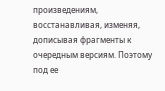произведениям, восстанавливая, изменяя, дописывая фрагменты к очередным версиям. Поэтому под ее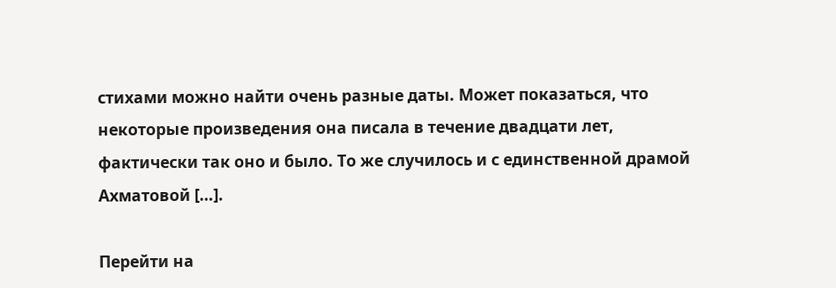стихами можно найти очень разные даты. Может показаться, что некоторые произведения она писала в течение двадцати лет, фактически так оно и было. То же случилось и с единственной драмой Ахматовой […].

Перейти на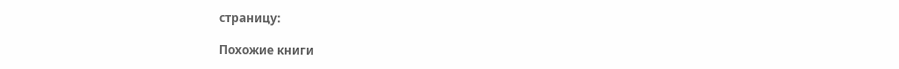страницу:

Похожие книги